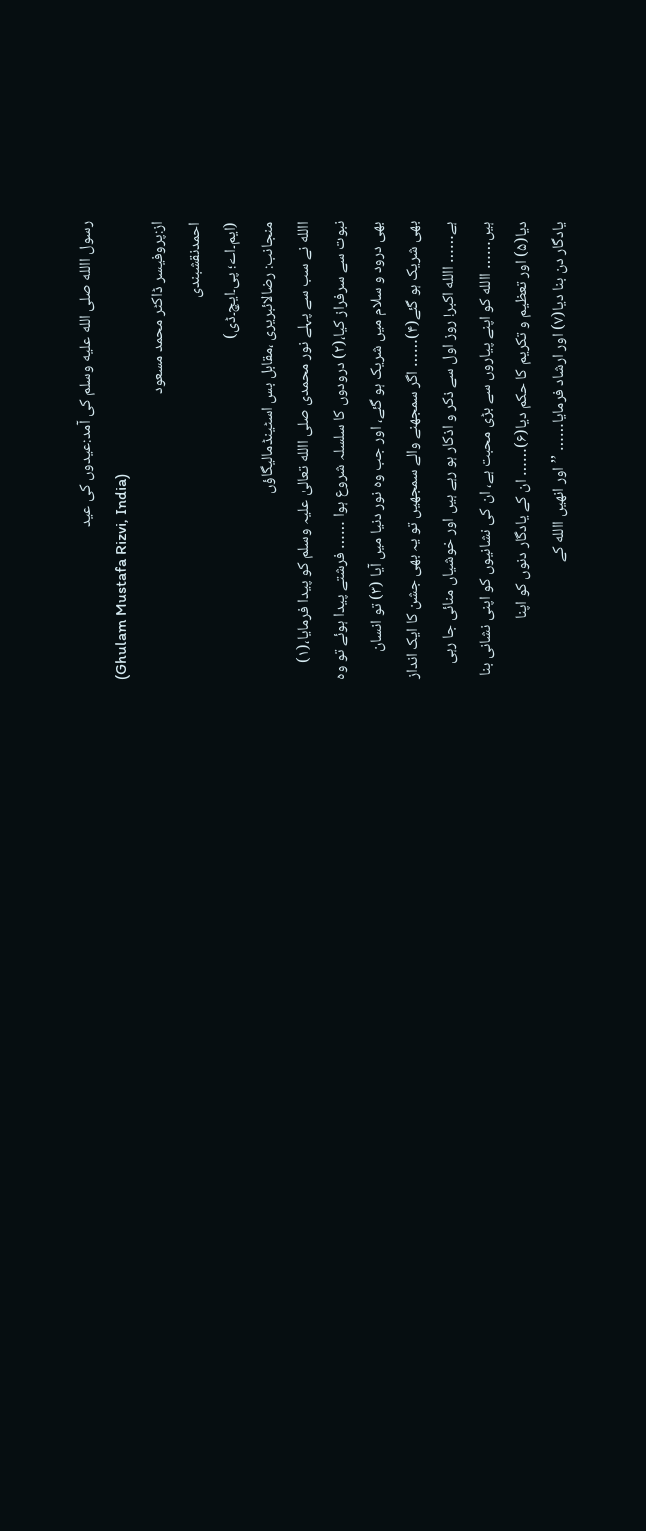رسول االله صلى الله عليه وسلم کی آمد:عیدوں کی عید
(Ghulam Mustafa Rizvi, India)
از:پروفیسر ڈاکٹر محمد مسعود
احمدنقشبندی
(ایم۔اے؛ پی۔ایچ۔ڈی)
منجانب: رضالائبریری ،مقابل بس اسٹینڈمالیگاؤں
االله نے سب سے پہلے نور محمدی صلی االله تعالیٰ علیہ وسلم کو پیدا فرمایا،(۱)
نبوت سے سرفراز کیا،(۲) درودوں کا سلسلہ شروع ہوا …… فرشتے پیدا ہوئے تو وہ
بھی درود و سلام میں شریک ہو گئے، اور جب وہ نور دنیا میں آیا (۳) تو انسان
بھی شریک ہو گئے(۴)…… اگر سمجھنے والے سمجھیں تو یہ بھی جشن کا ایک انداز
ہے…… االله اکبر! روز اول سے ذکر و اذکار ہو رہے ہیں اور خوشیاں منائی جا رہی
ہیں…… االله کو اپنے پیاروں سے بڑی محبت ہے، ان کی نشانیوں کو اپنی نشانی بنا
دیا(۵) اور تعظیم و تکریم کا حکم دیا(۶)…… ان کے یادگار دنوں کو اپنا
یادگار دن بنا دیا(۷) اور ارشاد فرمایا…… ’’اور انھیں االله کے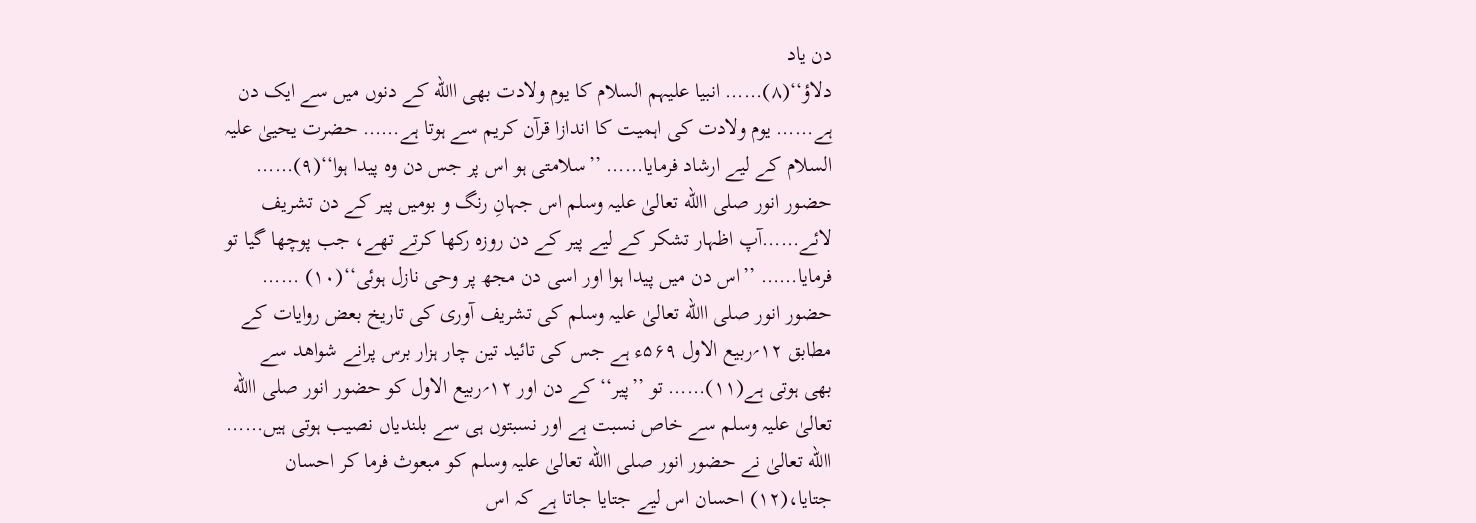دن یاد
دلاؤ‘‘(۸)…… انبیا علیہم السلام کا یوم ولادت بھی االله کے دنوں میں سے ایک دن
ہے…… یوم ولادت کی اہمیت کا اندازا قرآن کریم سے ہوتا ہے…… حضرت یحییٰ علیہ
السلام کے لیے ارشاد فرمایا…… ’’سلامتی ہو اس پر جس دن وہ پیدا ہوا‘‘(۹)……
حضور انور صلی االله تعالیٰ علیہ وسلم اس جہانِ رنگ و بومیں پیر کے دن تشریف
لائے……آپ اظہار تشکر کے لیے پیر کے دن روزہ رکھا کرتے تھے، جب پوچھا گیا تو
فرمایا…… ’’اس دن میں پیدا ہوا اور اسی دن مجھ پر وحی نازل ہوئی‘‘(۱۰) ……
حضور انور صلی االله تعالیٰ علیہ وسلم کی تشریف آوری کی تاریخ بعض روایات کے
مطابق ۱۲؍ربیع الاول ۵۶۹ء ہے جس کی تائید تین چار ہزار برس پرانے شواھد سے
بھی ہوتی ہے(۱۱)…… تو ’’پیر‘‘ کے دن اور ۱۲؍ربیع الاول کو حضور انور صلی االله
تعالیٰ علیہ وسلم سے خاص نسبت ہے اور نسبتوں ہی سے بلندیاں نصیب ہوتی ہیں……
االله تعالیٰ نے حضور انور صلی االله تعالیٰ علیہ وسلم کو مبعوث فرما کر احسان
جتایا،(۱۲) احسان اس لیے جتایا جاتا ہے کہ اس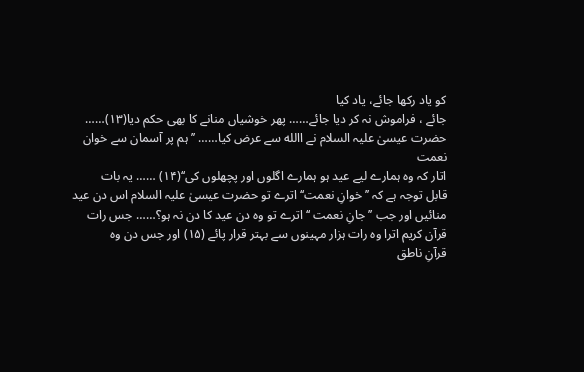کو یاد رکھا جائے، یاد کیا
جائے ، فراموش نہ کر دیا جائے…… پھر خوشیاں منانے کا بھی حکم دیا(۱۳)……
حضرت عیسیٰ علیہ السلام نے االله سے عرض کیا…… ’’ہم پر آسمان سے خوان نعمت
اتار کہ وہ ہمارے لیے عید ہو ہمارے اگلوں اور پچھلوں کی‘‘(۱۴) …… یہ بات
قابل توجہ ہے کہ ’’خوانِ نعمت‘‘ اترے تو حضرت عیسیٰ علیہ السلام اس دن عید
منائیں اور جب ’’جانِ نعمت ‘‘ اترے تو وہ دن عید کا دن نہ ہو؟…… جس رات
قرآن کریم اترا وہ رات ہزار مہینوں سے بہتر قرار پائے (۱۵) اور جس دن وہ
قرآنِ ناطق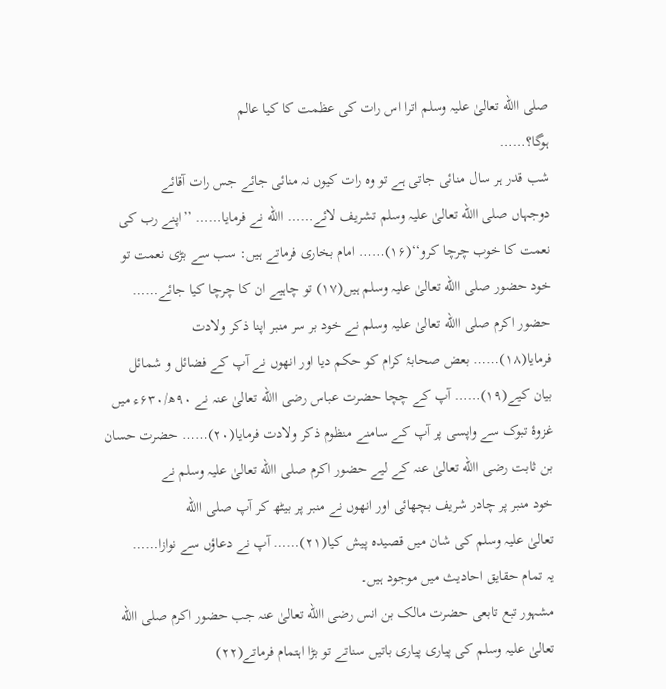صلی االله تعالیٰ علیہ وسلم اترا اس رات کی عظمت کا کیا عالم
ہوگا؟……
شب قدر ہر سال منائی جاتی ہے تو وہ رات کیوں نہ منائی جائے جس رات آقائے
دوجہاں صلی االله تعالیٰ علیہ وسلم تشریف لائے…… االله نے فرمایا…… ’’اپنے رب کی
نعمت کا خوب چرچا کرو‘‘(۱۶)…… امام بخاری فرماتے ہیں: سب سے بڑی نعمت تو
خود حضور صلی االله تعالیٰ علیہ وسلم ہیں(۱۷) تو چاہیے ان کا چرچا کیا جائے……
حضور اکرم صلی االله تعالیٰ علیہ وسلم نے خود بر سر منبر اپنا ذکر ولادت
فرمایا(۱۸)…… بعض صحابۂ کرام کو حکم دیا اور انھوں نے آپ کے فضائل و شمائل
بیان کیے(۱۹)…… آپ کے چچا حضرت عباس رضی االله تعالیٰ عنہ نے ۹۰ھ/۶۳۰ء میں
غزوۂ تبوک سے واپسی پر آپ کے سامنے منظوم ذکر ولادت فرمایا(۲۰)…… حضرت حسان
بن ثابت رضی االله تعالیٰ عنہ کے لیے حضور اکرم صلی االله تعالیٰ علیہ وسلم نے
خود منبر پر چادر شریف بچھائی اور انھوں نے منبر پر بیٹھ کر آپ صلی االله
تعالیٰ علیہ وسلم کی شان میں قصیدہ پیش کیا(۲۱)…… آپ نے دعاؤں سے نوازا……
یہ تمام حقایق احادیث میں موجود ہیں۔
مشہور تبع تابعی حضرت مالک بن انس رضی االله تعالیٰ عنہ جب حضور اکرم صلی االله
تعالیٰ علیہ وسلم کی پیاری پیاری باتیں سناتے تو بڑا اہتمام فرماتے(۲۲)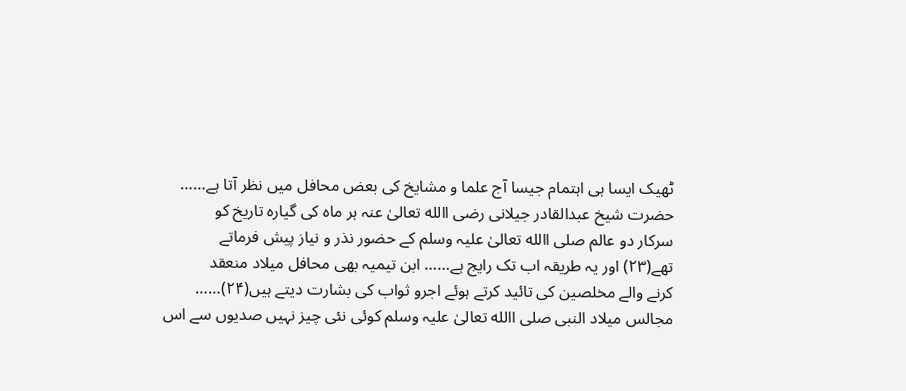ٹھیک ایسا ہی اہتمام جیسا آج علما و مشایخ کی بعض محافل میں نظر آتا ہے……
حضرت شیخ عبدالقادر جیلانی رضی االله تعالیٰ عنہ ہر ماہ کی گیارہ تاریخ کو
سرکار دو عالم صلی االله تعالیٰ علیہ وسلم کے حضور نذر و نیاز پیش فرماتے
تھے(۲۳) اور یہ طریقہ اب تک رایج ہے…… ابن تیمیہ بھی محافل میلاد منعقد
کرنے والے مخلصین کی تائید کرتے ہوئے اجرو ثواب کی بشارت دیتے ہیں(۲۴)……
مجالس میلاد النبی صلی االله تعالیٰ علیہ وسلم کوئی نئی چیز نہیں صدیوں سے اس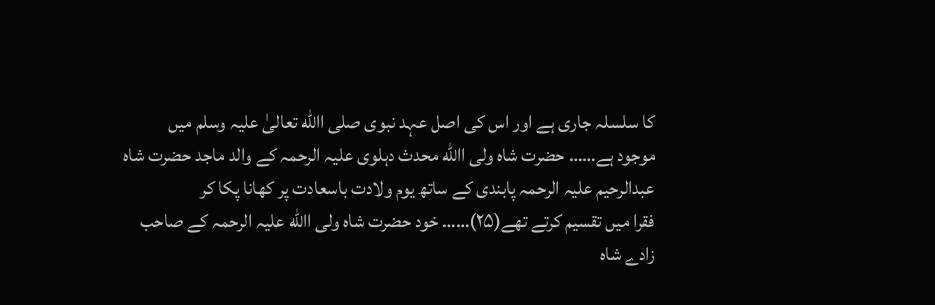کا سلسلہ جاری ہے اور اس کی اصل عہد نبوی صلی االله تعالیٰ علیہ وسلم میں
موجود ہے…… حضرت شاہ ولی االله محدث دہلوی علیہ الرحمہ کے والد ماجد حضرت شاہ
عبدالرحیم علیہ الرحمہ پابندی کے ساتھ یوم ولادت باسعادت پر کھانا پکا کر
فقرا میں تقسیم کرتے تھے(۲۵)…… خود حضرت شاہ ولی االله علیہ الرحمہ کے صاحب
زادے شاہ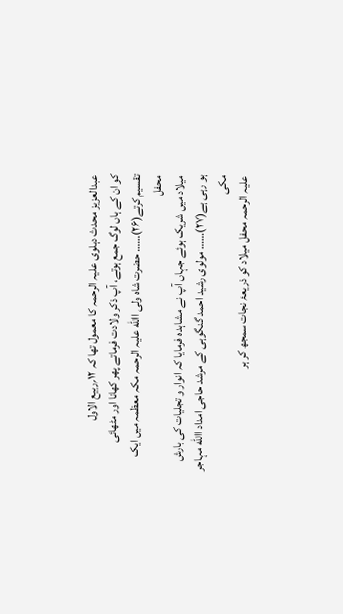عبدالعزیز محدث دہلوی علیہ الرحمہ کا معمول تھا کہ ۱۲؍ربیع الاول
کو ان کے ہاں لوگ جمع ہوتے، آپ ذکر ولادت فرماتے پھر کھانا اور مٹھائی
تقسیم کرتے(۲۶)…… حضرت شاہ ولی االله علیہ الرحمہ مکہ معظمہ میں ایک محفل
میلاد میں شریک ہوئے جہاں آپ نے مشاہدہ فرمایا کہ انوار و تجلیات کی بارش
ہو رہی ہے(۲۷)…… مولوی رشید احمد گنگوہی کے مرشد حاجی امداد االله مہاجر مکی
علیہ الرحمہ محفل میلاد کو ذریعۂ نجات سمجھ کر ہر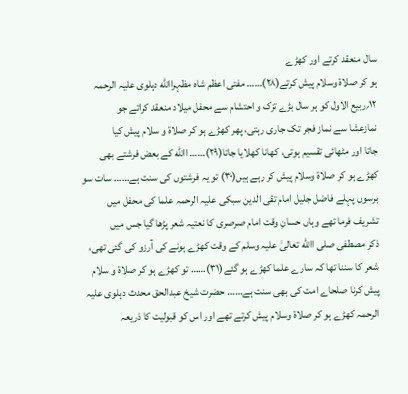سال منعقد کرتے اور کھڑے
ہو کر صلاۃ وسلام پیش کرتے(۲۸)…… مفتی اعظم شاہ مظہراالله دہلوی علیہ الرحمہ
۱۲؍ربیع الاول کو ہر سال بڑے تزک و احتشام سے محفل میلاد منعقد کراتے جو
نمازعشا سے نماز فجر تک جاری رہتی، پھر کھڑے ہو کر صلاۃ و سلام پیش کیا
جاتا اور مٹھائی تقسیم ہوتی، کھانا کھلایا جاتا(۲۹)…… االله کے بعض فرشتے بھی
کھڑے ہو کر صلاۃ وسلام پیش کر رہے ہیں(۳۰) تو یہ فرشتوں کی سنت ہے…… سات سو
برسوں پہلے فاضل جلیل امام تقی الدین سبکی علیہ الرحمہ علما کی محفل میں
تشریف فرما تھے وہاں حسانِ وقت امام صرصری کا نعتیہ شعر پڑھا گیا جس میں
ذکر مصطفی صلی االله تعالیٰ علیہ وسلم کے وقت کھڑے ہونے کی آرزو کی گئی تھی،
شعر کا سننا تھا کہ سارے علما کھڑے ہو گئے(۳۱)…… تو کھڑے ہو کر صلاۃ و سلام
پیش کرنا صلحاے امت کی بھی سنت ہے…… حضرت شیخ عبدالحق محدث دہلوی علیہ
الرحمہ کھڑے ہو کر صلاۃ وسلام پیش کرتے تھے اور اس کو قبولیت کا ذریعہ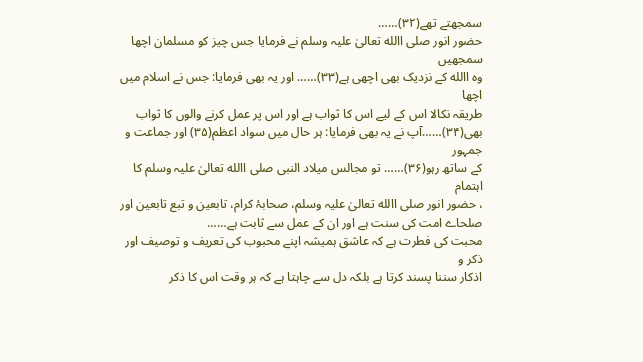سمجھتے تھے(۳۲)……
حضور انور صلی االله تعالیٰ علیہ وسلم نے فرمایا جس چیز کو مسلمان اچھا سمجھیں
وہ االله کے نزدیک بھی اچھی ہے(۳۳)…… اور یہ بھی فرمایا: جس نے اسلام میں اچھا
طریقہ نکالا اس کے لیے اس کا ثواب ہے اور اس پر عمل کرنے والوں کا ثواب
بھی(۳۴)……آپ نے یہ بھی فرمایا: ہر حال میں سواد اعظم(۳۵) اور جماعت و جمہور
کے ساتھ رہو(۳۶)…… تو مجالس میلاد النبی صلی االله تعالیٰ علیہ وسلم کا اہتمام
، حضور انور صلی االله تعالیٰ علیہ وسلم، صحابۂ کرام، تابعین و تبع تابعین اور
صلحاے امت کی سنت ہے اور ان کے عمل سے ثابت ہے……
محبت کی فطرت ہے کہ عاشق ہمیشہ اپنے محبوب کی تعریف و توصیف اور ذکر و
اذکار سننا پسند کرتا ہے بلکہ دل سے چاہتا ہے کہ ہر وقت اس کا ذکر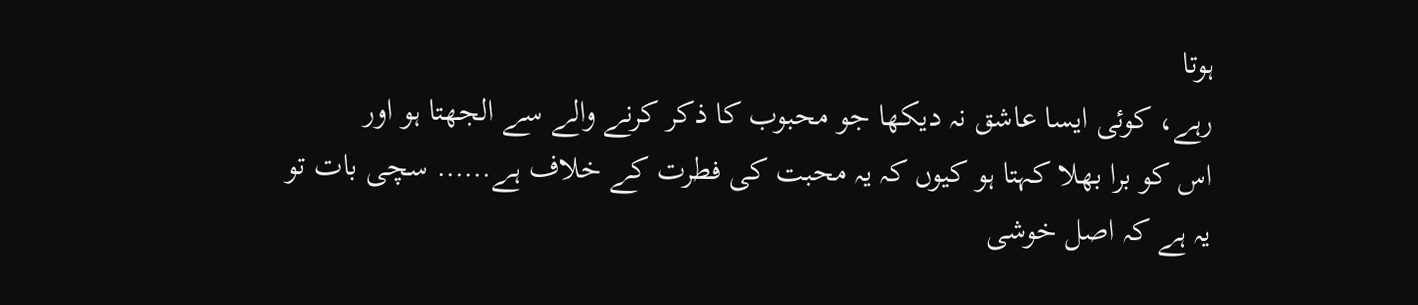ہوتا
رہے، کوئی ایسا عاشق نہ دیکھا جو محبوب کا ذکر کرنے والے سے الجھتا ہو اور
اس کو برا بھلا کہتا ہو کیوں کہ یہ محبت کی فطرت کے خلاف ہے…… سچی بات تو
یہ ہے کہ اصل خوشی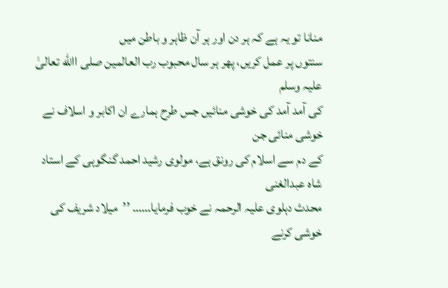منانا تو یہ ہے کہ ہر دن اور ہر آن ظاہر و باطن میں
سنتوں پر عمل کریں، پھر ہر سال محبوب رب العالمین صلی االله تعالیٰ علیہ وسلم
کی آمد آمد کی خوشی منائیں جس طرح ہمارے ان اکابر و اسلاف نے خوشی منائی جن
کے دم سے اسلام کی رونق ہے، مولوی رشید احمد گنگوہی کے استاد شاہ عبدالغنی
محدث دہلوی علیہ الرحمہ نے خوب فرمایا…… ’’میلاد شریف کی خوشی کرنے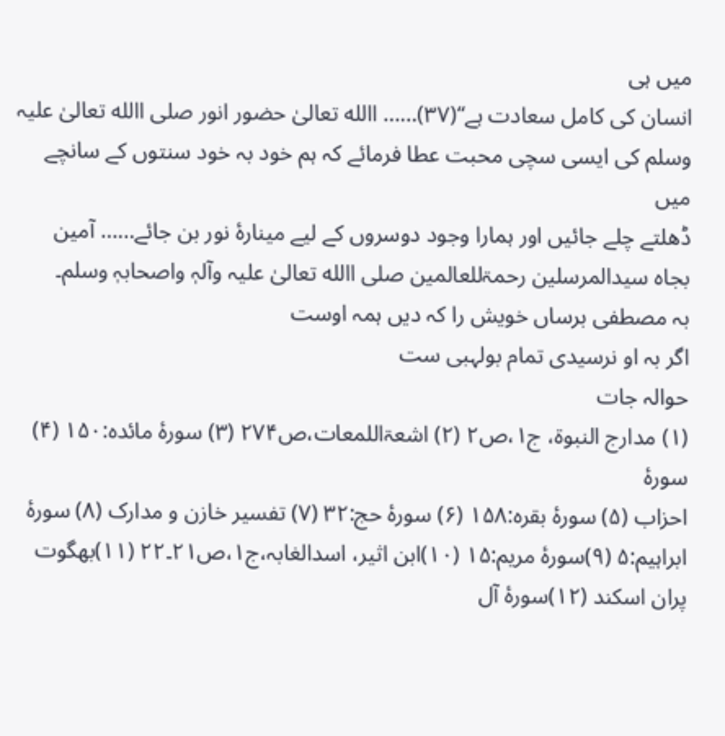میں ہی
انسان کی کامل سعادت ہے‘‘(۳۷)…… االله تعالیٰ حضور انور صلی االله تعالیٰ علیہ
وسلم کی ایسی سچی محبت عطا فرمائے کہ ہم خود بہ خود سنتوں کے سانچے میں
ڈھلتے چلے جائیں اور ہمارا وجود دوسروں کے لیے مینارۂ نور بن جائے…… آمین
بجاہ سیدالمرسلین رحمۃللعالمین صلی االله تعالیٰ علیہ وآلہٖ واصحابہٖ وسلم۔
بہ مصطفی برساں خویش را کہ دیں ہمہ اوست
اگر بہ او نرسیدی تمام بولہبی ست
حوالہ جات
(۱) مدارج النبوۃ، ج۱،ص۲ (۲) اشعۃاللمعات،ص۲۷۴ (۳) سورۂ مائدہ:۱۵۰ (۴) سورۂ
احزاب (۵) سورۂ بقرہ:۱۵۸ (۶) سورۂ حج:۳۲ (۷) تفسیر خازن و مدارک (۸) سورۂ
ابراہیم:۵ (۹)سورۂ مریم:۱۵ (۱۰)ابن اثیر، اسدالغابہ،ج۱،ص۲۱۔۲۲ (۱۱)بھگوت
پران اسکند (۱۲)سورۂ آل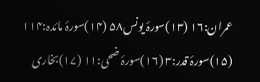عمران:۱۶ (۱۳)سورۂ یونس۵۸ (۱۴)سورۂ مائدہ:۱۱۴
(۱۵)سورۂ قدر:۳ (۱۶)سورۂ ضحی:۱۱ (۱۷)بخاری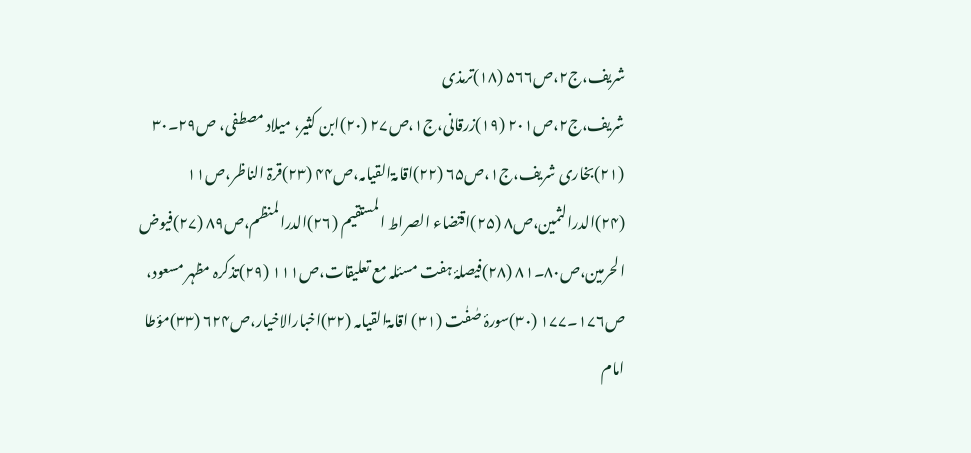شریف،ج۲،ص۵۶۶ (۱۸)ترمذی
شریف،ج۲،ص۲۰۱ (۱۹)زرقانی،ج۱،ص۲۷ (۲۰)ابن کثیر، میلاد مصطفی، ص۲۹۔۳۰
(۲۱)بخاری شریف،ج۱،ص۶۵ (۲۲)اقامۃالقیامہ،ص۴۴ (۲۳)قرۃ الناظر،ص۱۱
(۲۴)الدرالثمین،ص۸ (۲۵)اقتضاء الصراط المستقیم (۲۶)الدرالمنظم،ص۸۹ (۲۷)فیوض
الحرمین،ص۸۰۔۸۱ (۲۸)فیصلۂ ہفت مسئلہ مع تعلیقات،ص۱۱۱ (۲۹)تذکرہ مظہر مسعود،
ص۱۷۶۔۱۷۷ (۳۰)سورۂ صٰفٰت (۳۱) اقامۃالقیامہ (۳۲)اخبارالاخیار،ص۶۲۴ (۳۳)مؤطا
امام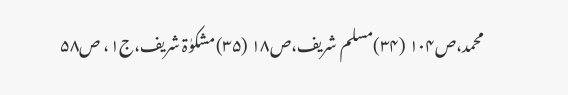محمد،ص۱۰۴ (۳۴)مسلم شریف،ص۱۸ (۳۵)مشکوٰۃ شریف،ج۱، ص۵۸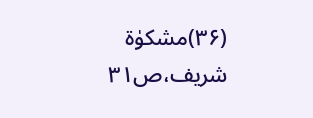(۳۶)مشکوٰۃ
شریف،ص۳۱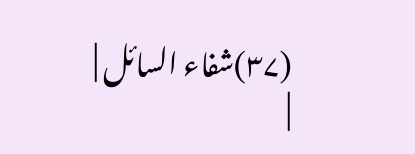(۳۷)شفاء السائل |
|